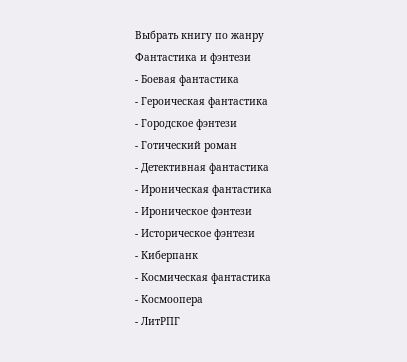Выбрать книгу по жанру
Фантастика и фэнтези
- Боевая фантастика
- Героическая фантастика
- Городское фэнтези
- Готический роман
- Детективная фантастика
- Ироническая фантастика
- Ироническое фэнтези
- Историческое фэнтези
- Киберпанк
- Космическая фантастика
- Космоопера
- ЛитРПГ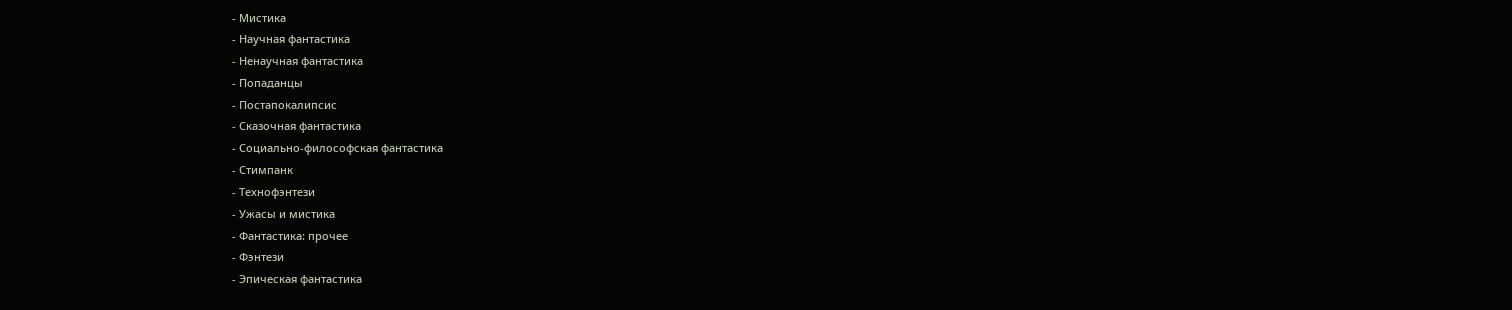- Мистика
- Научная фантастика
- Ненаучная фантастика
- Попаданцы
- Постапокалипсис
- Сказочная фантастика
- Социально-философская фантастика
- Стимпанк
- Технофэнтези
- Ужасы и мистика
- Фантастика: прочее
- Фэнтези
- Эпическая фантастика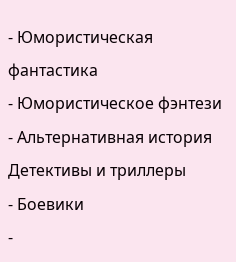- Юмористическая фантастика
- Юмористическое фэнтези
- Альтернативная история
Детективы и триллеры
- Боевики
-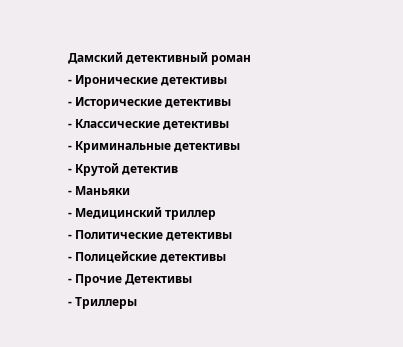Дамский детективный роман
- Иронические детективы
- Исторические детективы
- Классические детективы
- Криминальные детективы
- Крутой детектив
- Маньяки
- Медицинский триллер
- Политические детективы
- Полицейские детективы
- Прочие Детективы
- Триллеры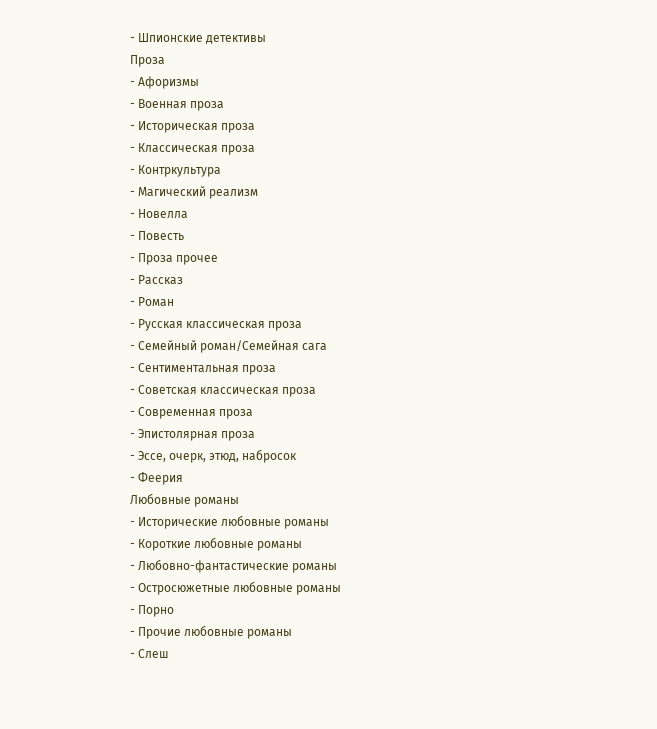- Шпионские детективы
Проза
- Афоризмы
- Военная проза
- Историческая проза
- Классическая проза
- Контркультура
- Магический реализм
- Новелла
- Повесть
- Проза прочее
- Рассказ
- Роман
- Русская классическая проза
- Семейный роман/Семейная сага
- Сентиментальная проза
- Советская классическая проза
- Современная проза
- Эпистолярная проза
- Эссе, очерк, этюд, набросок
- Феерия
Любовные романы
- Исторические любовные романы
- Короткие любовные романы
- Любовно-фантастические романы
- Остросюжетные любовные романы
- Порно
- Прочие любовные романы
- Слеш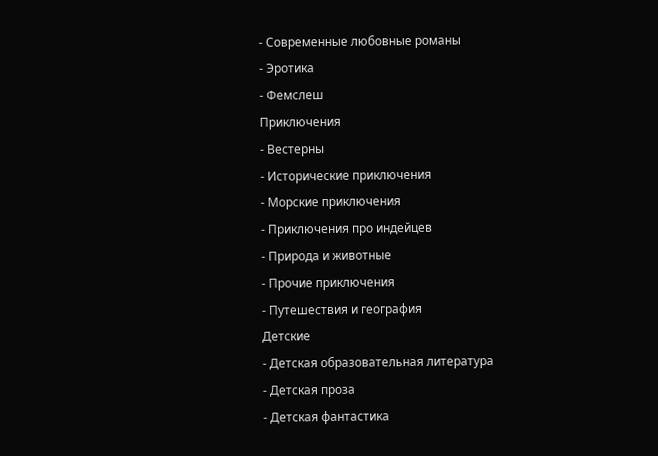- Современные любовные романы
- Эротика
- Фемслеш
Приключения
- Вестерны
- Исторические приключения
- Морские приключения
- Приключения про индейцев
- Природа и животные
- Прочие приключения
- Путешествия и география
Детские
- Детская образовательная литература
- Детская проза
- Детская фантастика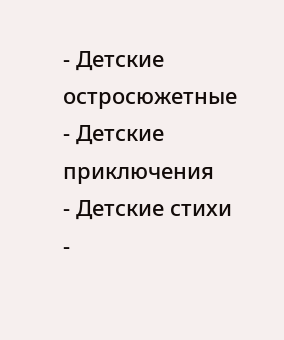- Детские остросюжетные
- Детские приключения
- Детские стихи
-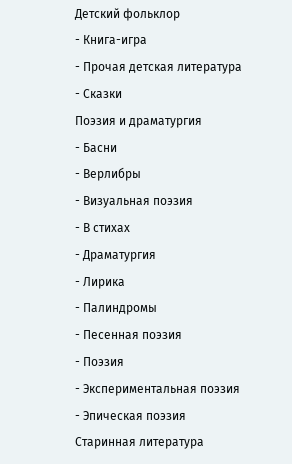Детский фольклор
- Книга-игра
- Прочая детская литература
- Сказки
Поэзия и драматургия
- Басни
- Верлибры
- Визуальная поэзия
- В стихах
- Драматургия
- Лирика
- Палиндромы
- Песенная поэзия
- Поэзия
- Экспериментальная поэзия
- Эпическая поэзия
Старинная литература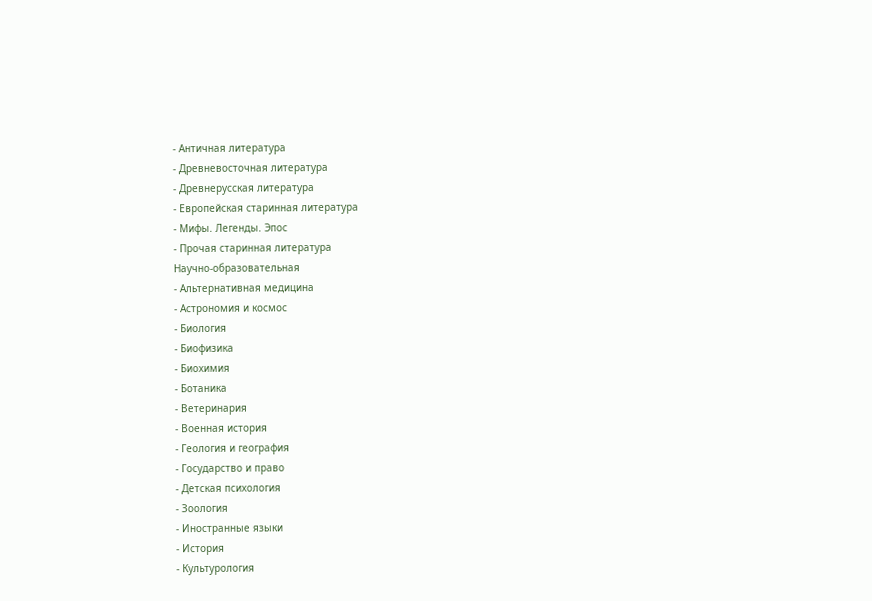- Античная литература
- Древневосточная литература
- Древнерусская литература
- Европейская старинная литература
- Мифы. Легенды. Эпос
- Прочая старинная литература
Научно-образовательная
- Альтернативная медицина
- Астрономия и космос
- Биология
- Биофизика
- Биохимия
- Ботаника
- Ветеринария
- Военная история
- Геология и география
- Государство и право
- Детская психология
- Зоология
- Иностранные языки
- История
- Культурология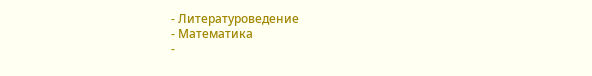- Литературоведение
- Математика
-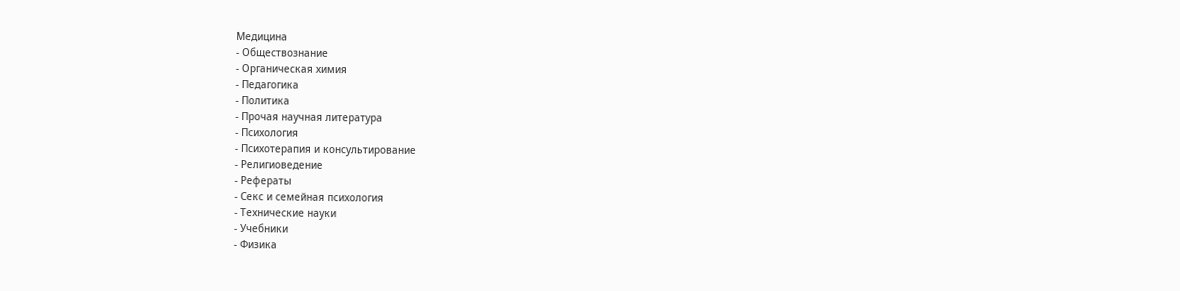Медицина
- Обществознание
- Органическая химия
- Педагогика
- Политика
- Прочая научная литература
- Психология
- Психотерапия и консультирование
- Религиоведение
- Рефераты
- Секс и семейная психология
- Технические науки
- Учебники
- Физика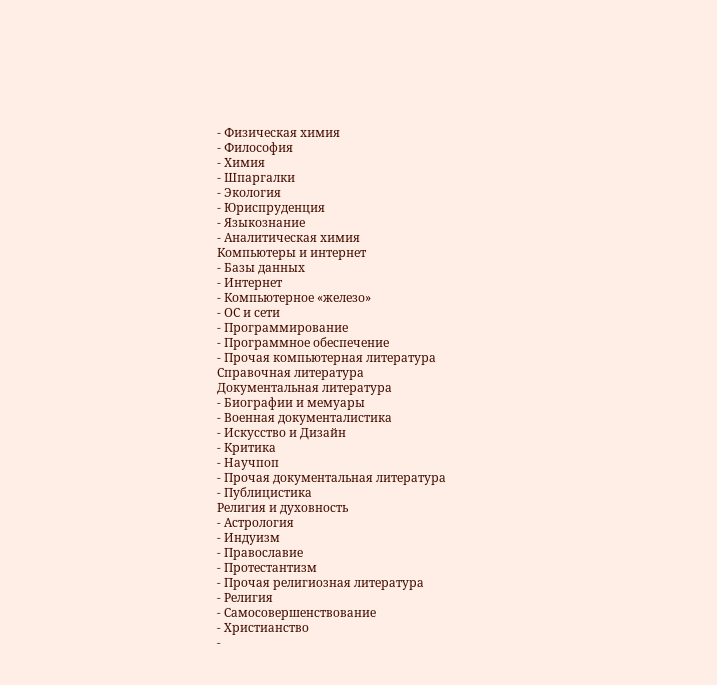- Физическая химия
- Философия
- Химия
- Шпаргалки
- Экология
- Юриспруденция
- Языкознание
- Аналитическая химия
Компьютеры и интернет
- Базы данных
- Интернет
- Компьютерное «железо»
- ОС и сети
- Программирование
- Программное обеспечение
- Прочая компьютерная литература
Справочная литература
Документальная литература
- Биографии и мемуары
- Военная документалистика
- Искусство и Дизайн
- Критика
- Научпоп
- Прочая документальная литература
- Публицистика
Религия и духовность
- Астрология
- Индуизм
- Православие
- Протестантизм
- Прочая религиозная литература
- Религия
- Самосовершенствование
- Христианство
-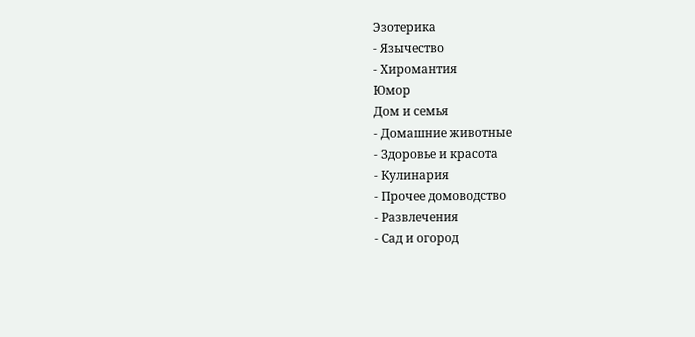Эзотерика
- Язычество
- Хиромантия
Юмор
Дом и семья
- Домашние животные
- Здоровье и красота
- Кулинария
- Прочее домоводство
- Развлечения
- Сад и огород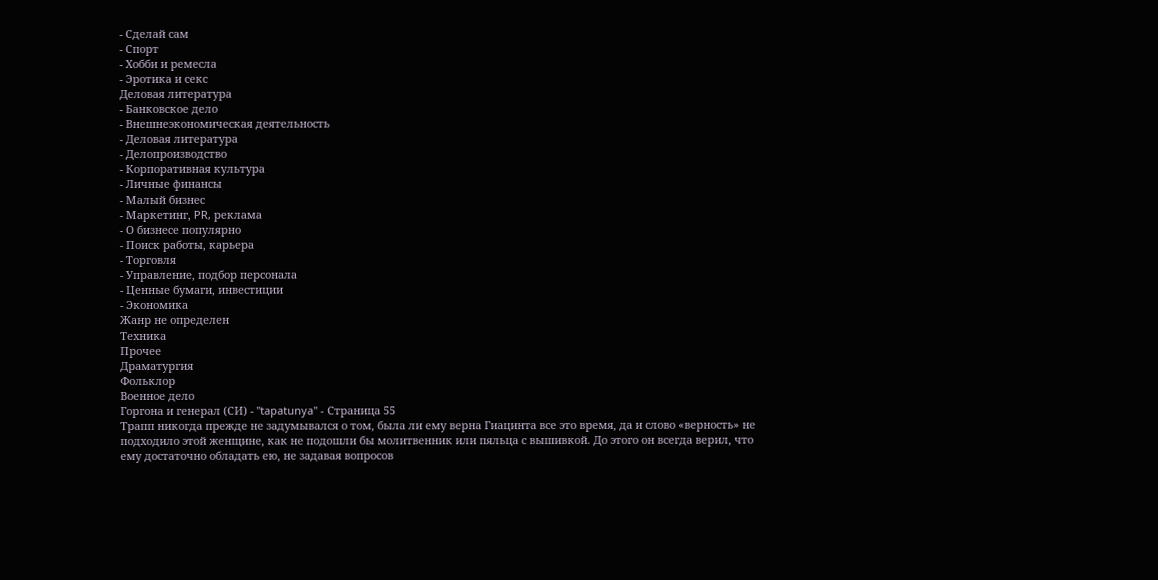- Сделай сам
- Спорт
- Хобби и ремесла
- Эротика и секс
Деловая литература
- Банковское дело
- Внешнеэкономическая деятельность
- Деловая литература
- Делопроизводство
- Корпоративная культура
- Личные финансы
- Малый бизнес
- Маркетинг, PR, реклама
- О бизнесе популярно
- Поиск работы, карьера
- Торговля
- Управление, подбор персонала
- Ценные бумаги, инвестиции
- Экономика
Жанр не определен
Техника
Прочее
Драматургия
Фольклор
Военное дело
Горгона и генерал (СИ) - "tapatunya" - Страница 55
Трапп никогда прежде не задумывался о том, была ли ему верна Гиацинта все это время, да и слово «верность» не подходило этой женщине, как не подошли бы молитвенник или пяльца с вышивкой. До этого он всегда верил, что ему достаточно обладать ею, не задавая вопросов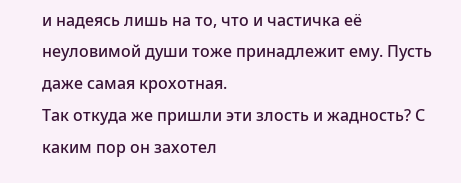и надеясь лишь на то, что и частичка её неуловимой души тоже принадлежит ему. Пусть даже самая крохотная.
Так откуда же пришли эти злость и жадность? С каким пор он захотел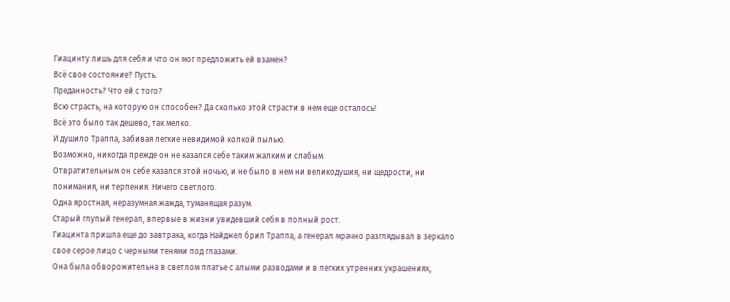Гиацинту лишь для себя и что он мог предложить ей взамен?
Всё свое состояние? Пусть.
Преданность? Что ей с того?
Всю страсть, на которую он способен? Да сколько этой страсти в нем еще осталось!
Всё это было так дешево, так мелко.
И душило Траппа, забивая легкие невидимой колкой пылью.
Возможно, никогда прежде он не казался себе таким жалким и слабым.
Отвратительным он себе казался этой ночью, и не было в нем ни великодушия, ни щедрости, ни понимания, ни терпения. Ничего светлого.
Одна яростная, неразумная жажда, туманящая разум.
Старый глупый генерал, впервые в жизни увидевший себя в полный рост.
Гиацинта пришла еще до завтрака, когда Найджел брил Траппа, а генерал мрачно разглядывал в зеркало свое серое лицо с черными тенями под глазами.
Она была обворожительна в светлом платье с алыми разводами и в легких утренних украшениях,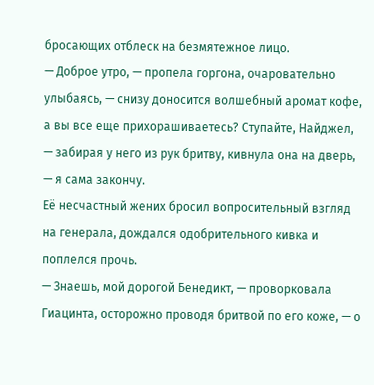бросающих отблеск на безмятежное лицо.
— Доброе утро, — пропела горгона, очаровательно улыбаясь, — снизу доносится волшебный аромат кофе, а вы все еще прихорашиваетесь? Ступайте, Найджел, — забирая у него из рук бритву, кивнула она на дверь, — я сама закончу.
Её несчастный жених бросил вопросительный взгляд на генерала, дождался одобрительного кивка и поплелся прочь.
— Знаешь, мой дорогой Бенедикт, — проворковала Гиацинта, осторожно проводя бритвой по его коже, — о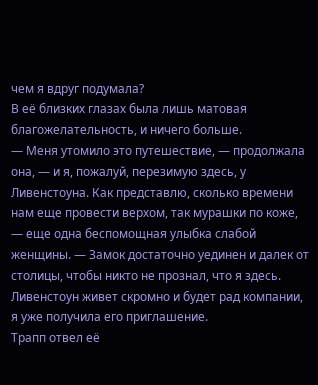чем я вдруг подумала?
В её близких глазах была лишь матовая благожелательность, и ничего больше.
— Меня утомило это путешествие, — продолжала она, — и я, пожалуй, перезимую здесь, у Ливенстоуна. Как представлю, сколько времени нам еще провести верхом, так мурашки по коже, — еще одна беспомощная улыбка слабой женщины. — Замок достаточно уединен и далек от столицы, чтобы никто не прознал, что я здесь. Ливенстоун живет скромно и будет рад компании, я уже получила его приглашение.
Трапп отвел её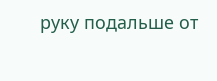руку подальше от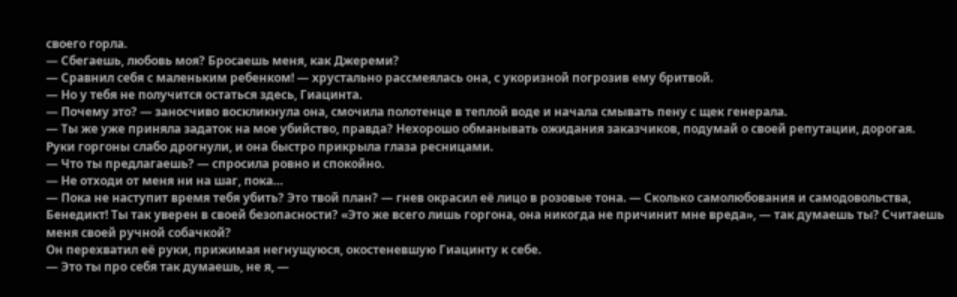своего горла.
— Сбегаешь, любовь моя? Бросаешь меня, как Джереми?
— Сравнил себя с маленьким ребенком! — хрустально рассмеялась она, с укоризной погрозив ему бритвой.
— Но у тебя не получится остаться здесь, Гиацинта.
— Почему это? — заносчиво воскликнула она, смочила полотенце в теплой воде и начала смывать пену с щек генерала.
— Ты же уже приняла задаток на мое убийство, правда? Нехорошо обманывать ожидания заказчиков, подумай о своей репутации, дорогая.
Руки горгоны слабо дрогнули, и она быстро прикрыла глаза ресницами.
— Что ты предлагаешь? — спросила ровно и спокойно.
— Не отходи от меня ни на шаг, пока…
— Пока не наступит время тебя убить? Это твой план? — гнев окрасил её лицо в розовые тона. — Сколько самолюбования и самодовольства, Бенедикт! Ты так уверен в своей безопасности? «Это же всего лишь горгона, она никогда не причинит мне вреда», — так думаешь ты? Считаешь меня своей ручной собачкой?
Он перехватил её руки, прижимая негнущуюся, окостеневшую Гиацинту к себе.
— Это ты про себя так думаешь, не я, —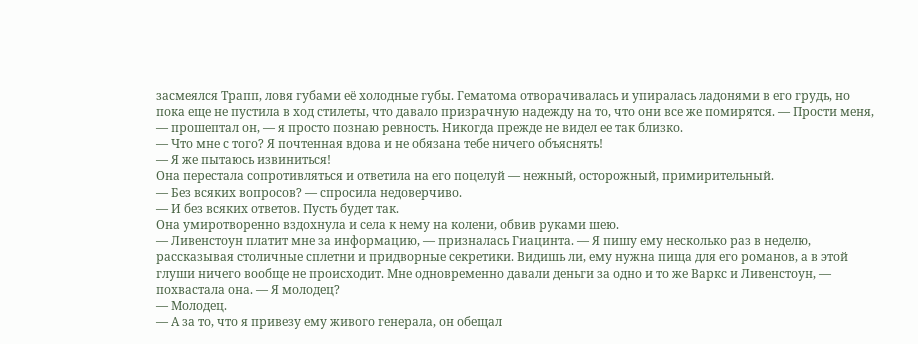засмеялся Трапп, ловя губами её холодные губы. Гематома отворачивалась и упиралась ладонями в его грудь, но пока еще не пустила в ход стилеты, что давало призрачную надежду на то, что они все же помирятся. — Прости меня, — прошептал он, — я просто познаю ревность. Никогда прежде не видел ее так близко.
— Что мне с того? Я почтенная вдова и не обязана тебе ничего объяснять!
— Я же пытаюсь извиниться!
Она перестала сопротивляться и ответила на его поцелуй — нежный, осторожный, примирительный.
— Без всяких вопросов? — спросила недоверчиво.
— И без всяких ответов. Пусть будет так.
Она умиротворенно вздохнула и села к нему на колени, обвив руками шею.
— Ливенстоун платит мне за информацию, — призналась Гиацинта. — Я пишу ему несколько раз в неделю, рассказывая столичные сплетни и придворные секретики. Видишь ли, ему нужна пища для его романов, а в этой глуши ничего вообще не происходит. Мне одновременно давали деньги за одно и то же Варкс и Ливенстоун, — похвастала она. — Я молодец?
— Молодец.
— А за то, что я привезу ему живого генерала, он обещал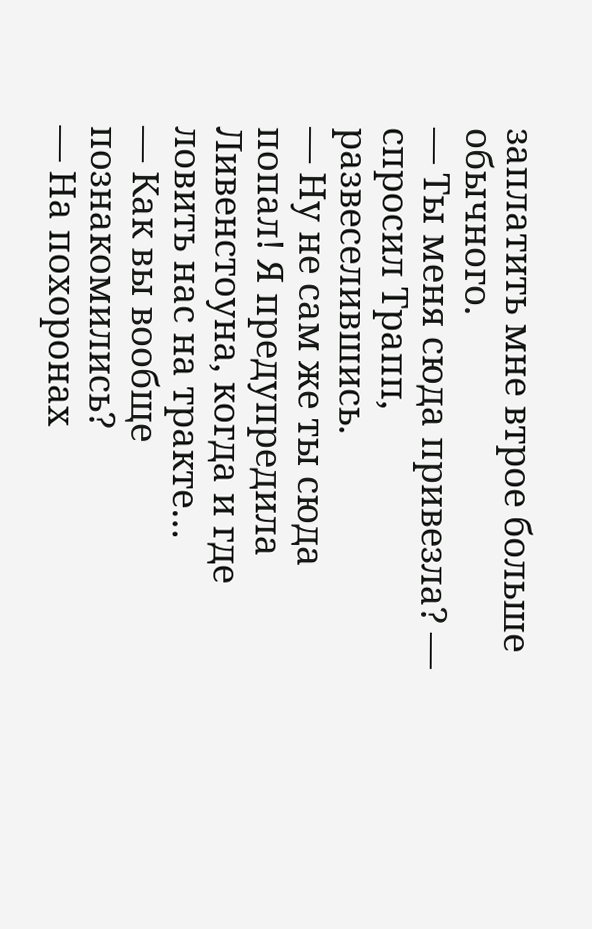заплатить мне втрое больше обычного.
— Ты меня сюда привезла? — спросил Трапп, развеселившись.
— Ну не сам же ты сюда попал! Я предупредила Ливенстоуна, когда и где ловить нас на тракте…
— Как вы вообще познакомились?
— На похоронах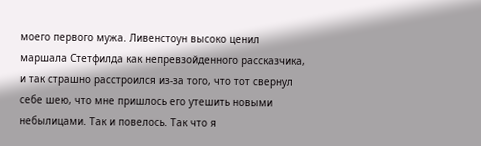моего первого мужа. Ливенстоун высоко ценил маршала Стетфилда как непревзойденного рассказчика, и так страшно расстроился из-за того, что тот свернул себе шею, что мне пришлось его утешить новыми небылицами. Так и повелось. Так что я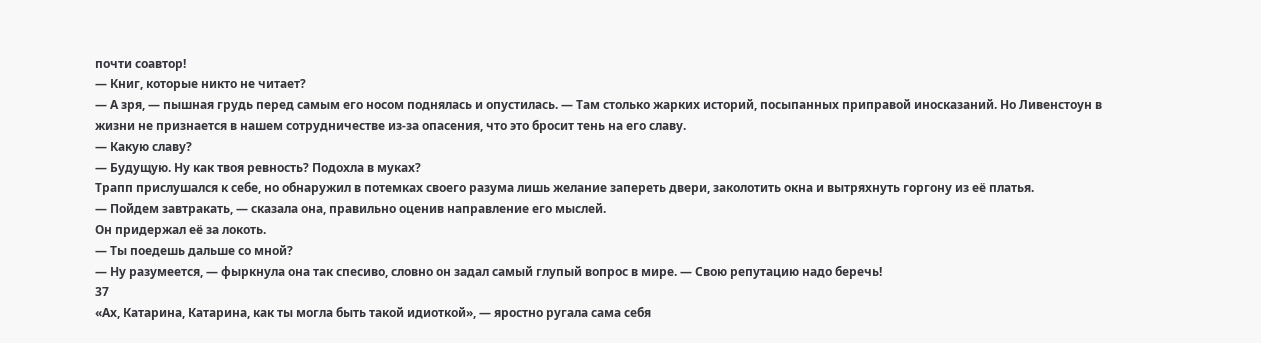почти соавтор!
— Книг, которые никто не читает?
— А зря, — пышная грудь перед самым его носом поднялась и опустилась. — Там столько жарких историй, посыпанных приправой иносказаний. Но Ливенстоун в жизни не признается в нашем сотрудничестве из-за опасения, что это бросит тень на его славу.
— Какую славу?
— Будущую. Ну как твоя ревность? Подохла в муках?
Трапп прислушался к себе, но обнаружил в потемках своего разума лишь желание запереть двери, заколотить окна и вытряхнуть горгону из её платья.
— Пойдем завтракать, — сказала она, правильно оценив направление его мыслей.
Он придержал её за локоть.
— Ты поедешь дальше со мной?
— Ну разумеется, — фыркнула она так спесиво, словно он задал самый глупый вопрос в мире. — Свою репутацию надо беречь!
37
«Ах, Катарина, Катарина, как ты могла быть такой идиоткой», — яростно ругала сама себя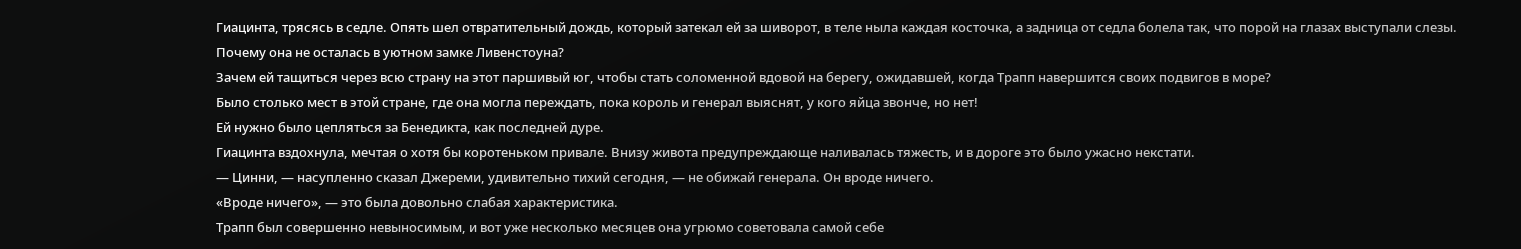Гиацинта, трясясь в седле. Опять шел отвратительный дождь, который затекал ей за шиворот, в теле ныла каждая косточка, а задница от седла болела так, что порой на глазах выступали слезы.
Почему она не осталась в уютном замке Ливенстоуна?
Зачем ей тащиться через всю страну на этот паршивый юг, чтобы стать соломенной вдовой на берегу, ожидавшей, когда Трапп навершится своих подвигов в море?
Было столько мест в этой стране, где она могла переждать, пока король и генерал выяснят, у кого яйца звонче, но нет!
Ей нужно было цепляться за Бенедикта, как последней дуре.
Гиацинта вздохнула, мечтая о хотя бы коротеньком привале. Внизу живота предупреждающе наливалась тяжесть, и в дороге это было ужасно некстати.
— Цинни, — насупленно сказал Джереми, удивительно тихий сегодня, — не обижай генерала. Он вроде ничего.
«Вроде ничего», — это была довольно слабая характеристика.
Трапп был совершенно невыносимым, и вот уже несколько месяцев она угрюмо советовала самой себе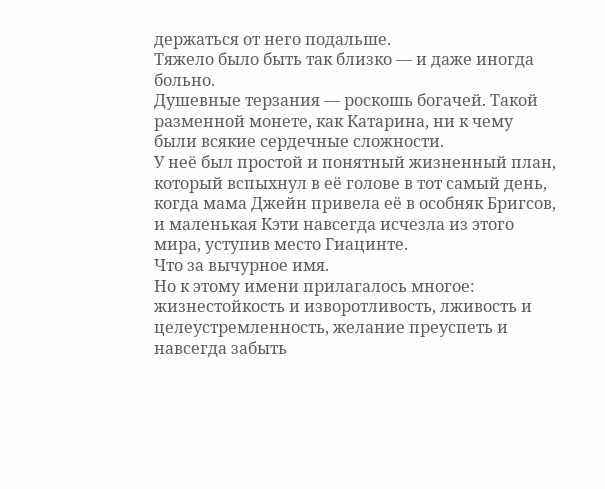держаться от него подальше.
Тяжело было быть так близко — и даже иногда больно.
Душевные терзания — роскошь богачей. Такой разменной монете, как Катарина, ни к чему были всякие сердечные сложности.
У неё был простой и понятный жизненный план, который вспыхнул в её голове в тот самый день, когда мама Джейн привела её в особняк Бригсов, и маленькая Кэти навсегда исчезла из этого мира, уступив место Гиацинте.
Что за вычурное имя.
Но к этому имени прилагалось многое: жизнестойкость и изворотливость, лживость и целеустремленность, желание преуспеть и навсегда забыть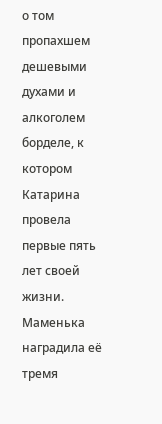о том пропахшем дешевыми духами и алкоголем борделе, к котором Катарина провела первые пять лет своей жизни.
Маменька наградила её тремя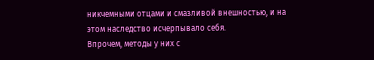никчемными отцами и смазливой внешностью, и на этом наследство исчерпывало себя.
Впрочем, методы у них с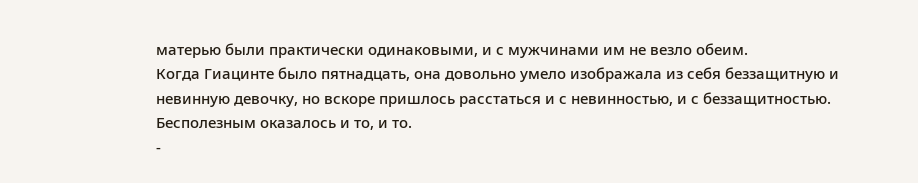матерью были практически одинаковыми, и с мужчинами им не везло обеим.
Когда Гиацинте было пятнадцать, она довольно умело изображала из себя беззащитную и невинную девочку, но вскоре пришлось расстаться и с невинностью, и с беззащитностью. Бесполезным оказалось и то, и то.
-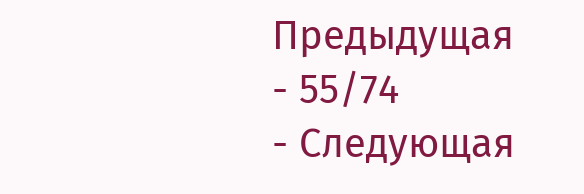Предыдущая
- 55/74
- Следующая